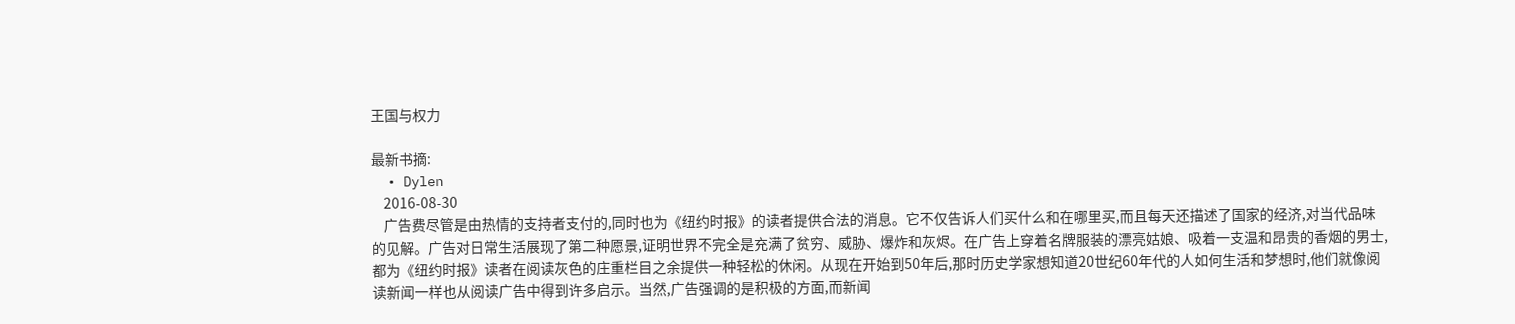王国与权力

最新书摘:
  • Dylen
    2016-08-30
    广告费尽管是由热情的支持者支付的,同时也为《纽约时报》的读者提供合法的消息。它不仅告诉人们买什么和在哪里买,而且每天还描述了国家的经济,对当代品味的见解。广告对日常生活展现了第二种愿景,证明世界不完全是充满了贫穷、威胁、爆炸和灰烬。在广告上穿着名牌服装的漂亮姑娘、吸着一支温和昂贵的香烟的男士,都为《纽约时报》读者在阅读灰色的庄重栏目之余提供一种轻松的休闲。从现在开始到50年后,那时历史学家想知道20世纪60年代的人如何生活和梦想时,他们就像阅读新闻一样也从阅读广告中得到许多启示。当然,广告强调的是积极的方面,而新闻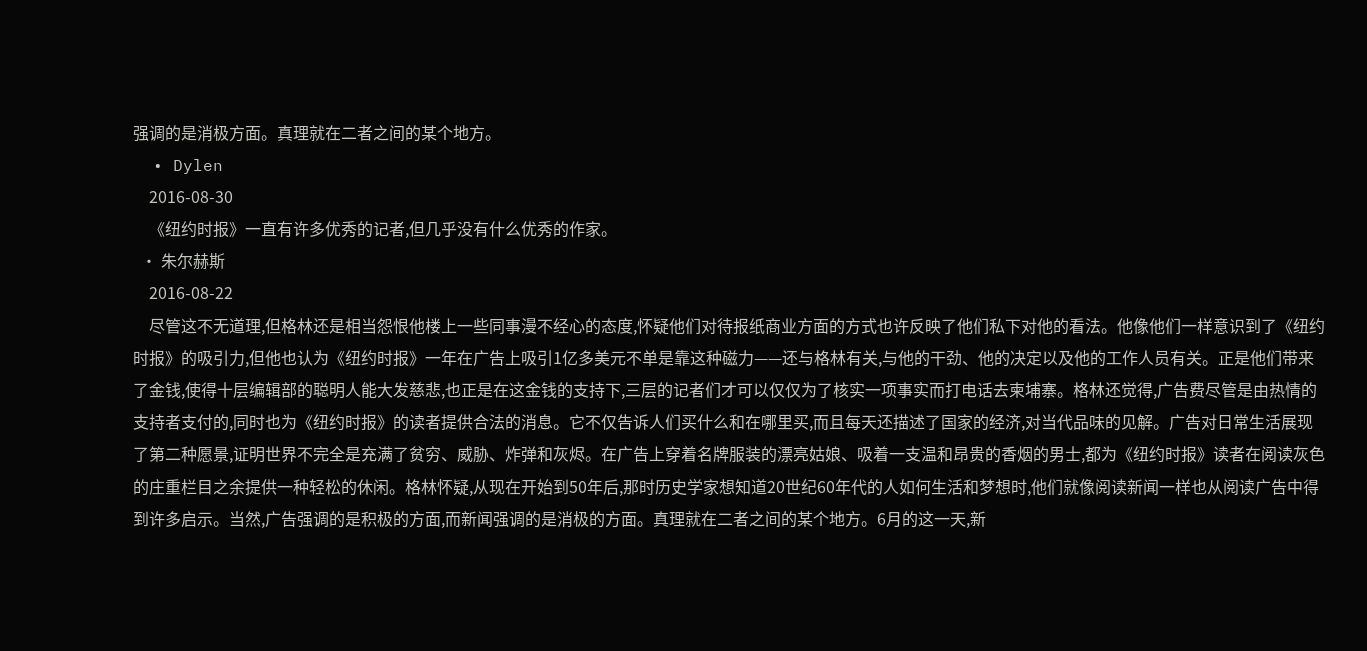强调的是消极方面。真理就在二者之间的某个地方。
  • Dylen
    2016-08-30
    《纽约时报》一直有许多优秀的记者,但几乎没有什么优秀的作家。
  • 朱尔赫斯
    2016-08-22
    尽管这不无道理,但格林还是相当怨恨他楼上一些同事漫不经心的态度,怀疑他们对待报纸商业方面的方式也许反映了他们私下对他的看法。他像他们一样意识到了《纽约时报》的吸引力,但他也认为《纽约时报》一年在广告上吸引1亿多美元不单是靠这种磁力——还与格林有关,与他的干劲、他的决定以及他的工作人员有关。正是他们带来了金钱,使得十层编辑部的聪明人能大发慈悲,也正是在这金钱的支持下,三层的记者们才可以仅仅为了核实一项事实而打电话去柬埔寨。格林还觉得,广告费尽管是由热情的支持者支付的,同时也为《纽约时报》的读者提供合法的消息。它不仅告诉人们买什么和在哪里买,而且每天还描述了国家的经济,对当代品味的见解。广告对日常生活展现了第二种愿景,证明世界不完全是充满了贫穷、威胁、炸弹和灰烬。在广告上穿着名牌服装的漂亮姑娘、吸着一支温和昂贵的香烟的男士,都为《纽约时报》读者在阅读灰色的庄重栏目之余提供一种轻松的休闲。格林怀疑,从现在开始到50年后,那时历史学家想知道20世纪60年代的人如何生活和梦想时,他们就像阅读新闻一样也从阅读广告中得到许多启示。当然,广告强调的是积极的方面,而新闻强调的是消极的方面。真理就在二者之间的某个地方。6月的这一天,新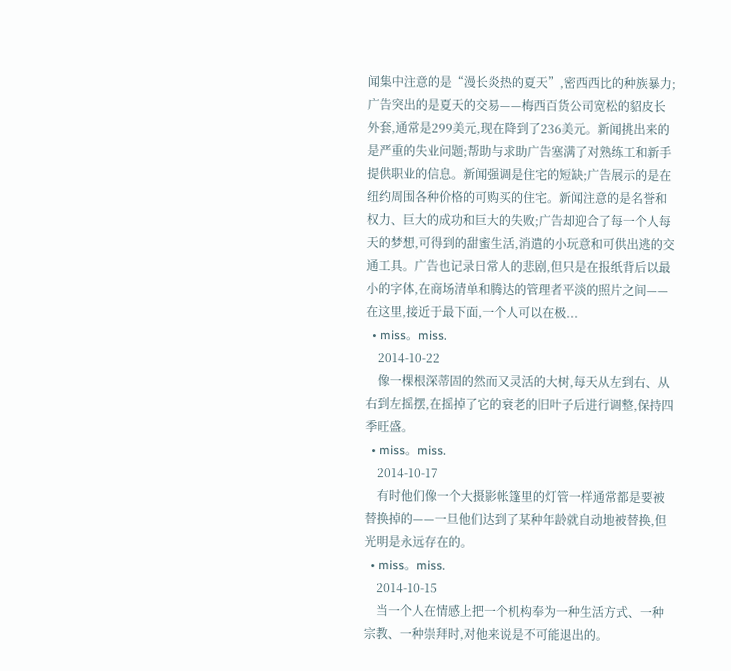闻集中注意的是“漫长炎热的夏天”,密西西比的种族暴力;广告突出的是夏天的交易——梅西百货公司宽松的貂皮长外套,通常是299美元,现在降到了236美元。新闻挑出来的是严重的失业问题;帮助与求助广告塞满了对熟练工和新手提供职业的信息。新闻强调是住宅的短缺;广告展示的是在纽约周围各种价格的可购买的住宅。新闻注意的是名誉和权力、巨大的成功和巨大的失败;广告却迎合了每一个人每天的梦想,可得到的甜蜜生活,消遣的小玩意和可供出逃的交通工具。广告也记录日常人的悲剧,但只是在报纸背后以最小的字体,在商场清单和腾达的管理者平淡的照片之间——在这里,接近于最下面,一个人可以在极...
  • miss。miss.
    2014-10-22
    像一棵根深蒂固的然而又灵活的大树,每天从左到右、从右到左摇摆,在摇掉了它的衰老的旧叶子后进行调整,保持四季旺盛。
  • miss。miss.
    2014-10-17
    有时他们像一个大摄影帐篷里的灯管一样通常都是要被替换掉的——一旦他们达到了某种年龄就自动地被替换,但光明是永远存在的。
  • miss。miss.
    2014-10-15
    当一个人在情感上把一个机构奉为一种生活方式、一种宗教、一种崇拜时,对他来说是不可能退出的。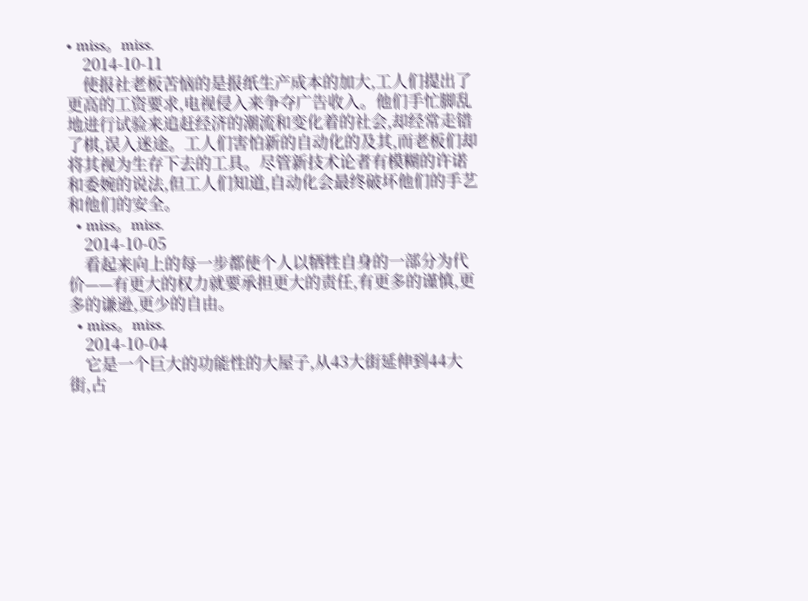• miss。miss.
    2014-10-11
    使报社老板苦恼的是报纸生产成本的加大,工人们提出了更高的工资要求,电视侵入来争夺广告收入。他们手忙脚乱地进行试验来追赶经济的潮流和变化着的社会,却经常走错了棋,误入迷途。工人们害怕新的自动化的及其,而老板们却将其视为生存下去的工具。尽管新技术论者有模糊的许诺和委婉的说法,但工人们知道,自动化会最终破坏他们的手艺和他们的安全。
  • miss。miss.
    2014-10-05
    看起来向上的每一步都使个人以牺牲自身的一部分为代价——有更大的权力就要承担更大的责任,有更多的谨慎,更多的谦逊,更少的自由。
  • miss。miss.
    2014-10-04
    它是一个巨大的功能性的大屋子,从43大街延伸到44大街,占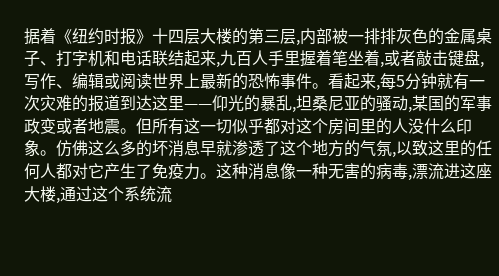据着《纽约时报》十四层大楼的第三层,内部被一排排灰色的金属桌子、打字机和电话联结起来,九百人手里握着笔坐着,或者敲击键盘,写作、编辑或阅读世界上最新的恐怖事件。看起来,每5分钟就有一次灾难的报道到达这里——仰光的暴乱,坦桑尼亚的骚动,某国的军事政变或者地震。但所有这一切似乎都对这个房间里的人没什么印象。仿佛这么多的坏消息早就渗透了这个地方的气氛,以致这里的任何人都对它产生了免疫力。这种消息像一种无害的病毒,漂流进这座大楼,通过这个系统流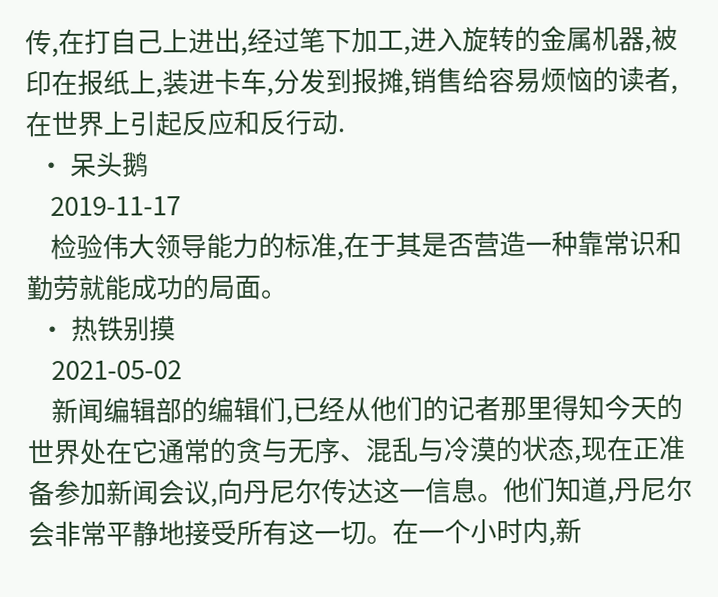传,在打自己上进出,经过笔下加工,进入旋转的金属机器,被印在报纸上,装进卡车,分发到报摊,销售给容易烦恼的读者,在世界上引起反应和反行动.
  • 呆头鹅
    2019-11-17
    检验伟大领导能力的标准,在于其是否营造一种靠常识和勤劳就能成功的局面。
  • 热铁别摸
    2021-05-02
    新闻编辑部的编辑们,已经从他们的记者那里得知今天的世界处在它通常的贪与无序、混乱与冷漠的状态,现在正准备参加新闻会议,向丹尼尔传达这一信息。他们知道,丹尼尔会非常平静地接受所有这一切。在一个小时内,新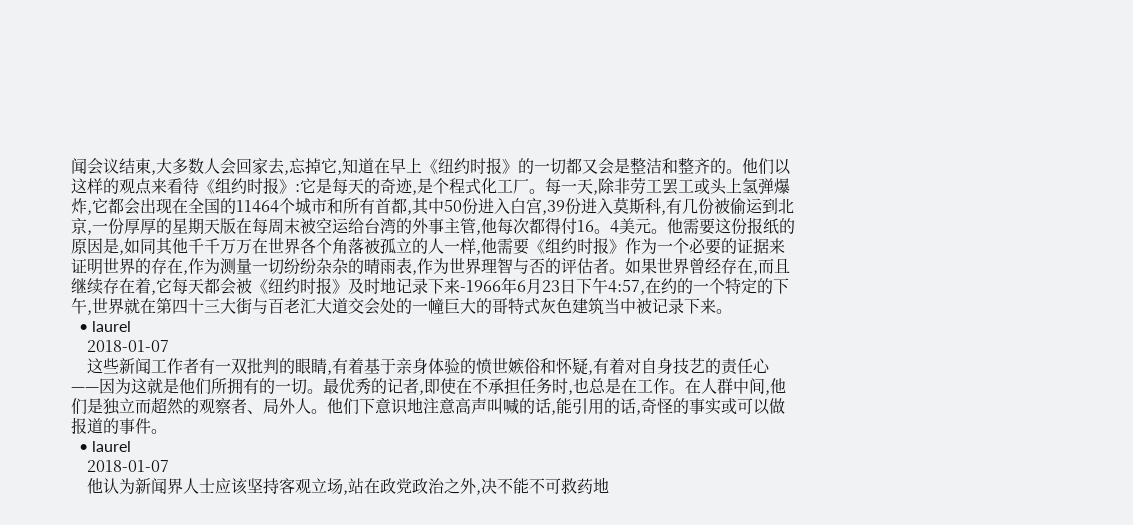闻会议结東,大多数人会回家去,忘掉它,知道在早上《纽约时报》的一切都又会是整洁和整齐的。他们以这样的观点来看待《组约时报》:它是每天的奇迹,是个程式化工厂。每一天,除非劳工罢工或头上氢弹爆炸,它都会出现在全国的11464个城市和所有首都,其中50份进入白宫,39份进入莫斯科,有几份被偷运到北京,一份厚厚的星期天版在每周末被空运给台湾的外事主管,他每次都得付16。4美元。他需要这份报纸的原因是,如同其他千千万万在世界各个角落被孤立的人一样,他需要《组约时报》作为一个必要的证据来证明世界的存在,作为测量一切纷纷杂杂的晴雨表,作为世界理智与否的评估者。如果世界曾经存在,而且继续存在着,它每天都会被《纽约时报》及时地记录下来-1966年6月23日下午4:57,在约的一个特定的下午,世界就在第四十三大街与百老汇大道交会处的一幢巨大的哥特式灰色建筑当中被记录下来。
  • laurel
    2018-01-07
    这些新闻工作者有一双批判的眼睛,有着基于亲身体验的愤世嫉俗和怀疑,有着对自身技艺的责任心——因为这就是他们所拥有的一切。最优秀的记者,即使在不承担任务时,也总是在工作。在人群中间,他们是独立而超然的观察者、局外人。他们下意识地注意高声叫喊的话,能引用的话,奇怪的事实或可以做报道的事件。
  • laurel
    2018-01-07
    他认为新闻界人士应该坚持客观立场,站在政党政治之外,决不能不可救药地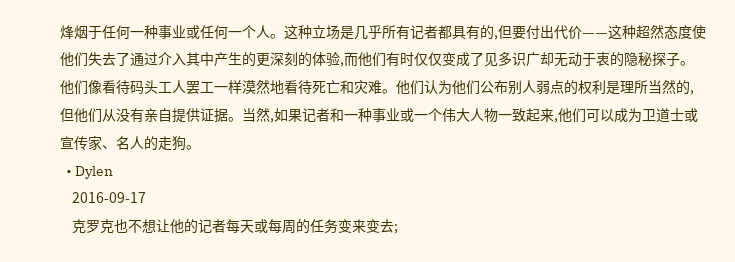烽烟于任何一种事业或任何一个人。这种立场是几乎所有记者都具有的,但要付出代价——这种超然态度使他们失去了通过介入其中产生的更深刻的体验,而他们有时仅仅变成了见多识广却无动于衷的隐秘探子。他们像看待码头工人罢工一样漠然地看待死亡和灾难。他们认为他们公布别人弱点的权利是理所当然的,但他们从没有亲自提供证据。当然,如果记者和一种事业或一个伟大人物一致起来,他们可以成为卫道士或宣传家、名人的走狗。
  • Dylen
    2016-09-17
    克罗克也不想让他的记者每天或每周的任务变来变去;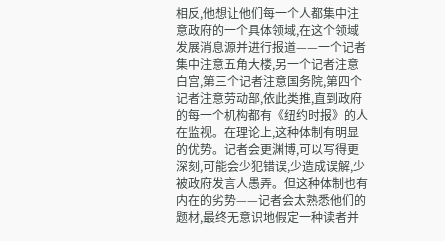相反,他想让他们每一个人都集中注意政府的一个具体领域,在这个领域发展消息源并进行报道——一个记者集中注意五角大楼,另一个记者注意白宫,第三个记者注意国务院,第四个记者注意劳动部,依此类推,直到政府的每一个机构都有《纽约时报》的人在监视。在理论上,这种体制有明显的优势。记者会更渊博,可以写得更深刻,可能会少犯错误,少造成误解,少被政府发言人愚弄。但这种体制也有内在的劣势——记者会太熟悉他们的题材,最终无意识地假定一种读者并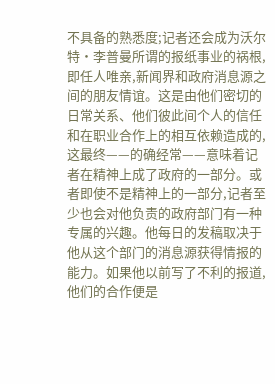不具备的熟悉度;记者还会成为沃尔特·李普曼所谓的报纸事业的祸根,即任人唯亲,新闻界和政府消息源之间的朋友情谊。这是由他们密切的日常关系、他们彼此间个人的信任和在职业合作上的相互依赖造成的,这最终——的确经常——意味着记者在精神上成了政府的一部分。或者即使不是精神上的一部分,记者至少也会对他负责的政府部门有一种专属的兴趣。他每日的发稿取决于他从这个部门的消息源获得情报的能力。如果他以前写了不利的报道,他们的合作便是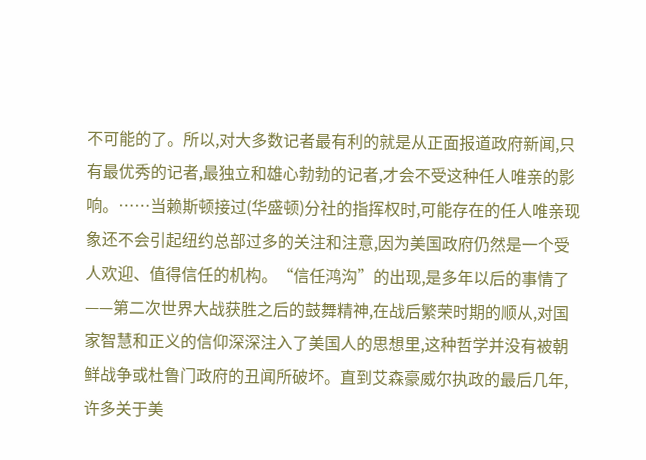不可能的了。所以,对大多数记者最有利的就是从正面报道政府新闻,只有最优秀的记者,最独立和雄心勃勃的记者,才会不受这种任人唯亲的影响。……当赖斯顿接过(华盛顿)分社的指挥权时,可能存在的任人唯亲现象还不会引起纽约总部过多的关注和注意,因为美国政府仍然是一个受人欢迎、值得信任的机构。“信任鸿沟”的出现,是多年以后的事情了——第二次世界大战获胜之后的鼓舞精神,在战后繁荣时期的顺从,对国家智慧和正义的信仰深深注入了美国人的思想里,这种哲学并没有被朝鲜战争或杜鲁门政府的丑闻所破坏。直到艾森豪威尔执政的最后几年,许多关于美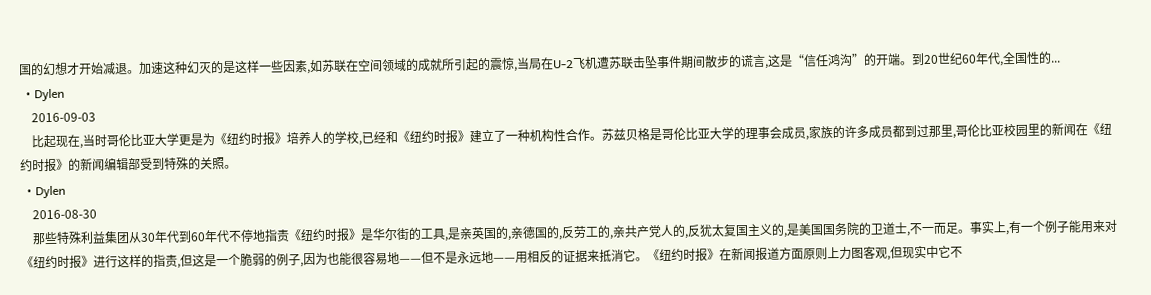国的幻想才开始减退。加速这种幻灭的是这样一些因素,如苏联在空间领域的成就所引起的震惊,当局在U-2飞机遭苏联击坠事件期间散步的谎言,这是“信任鸿沟”的开端。到20世纪60年代,全国性的...
  • Dylen
    2016-09-03
    比起现在,当时哥伦比亚大学更是为《纽约时报》培养人的学校,已经和《纽约时报》建立了一种机构性合作。苏兹贝格是哥伦比亚大学的理事会成员,家族的许多成员都到过那里,哥伦比亚校园里的新闻在《纽约时报》的新闻编辑部受到特殊的关照。
  • Dylen
    2016-08-30
    那些特殊利益集团从30年代到60年代不停地指责《纽约时报》是华尔街的工具,是亲英国的,亲德国的,反劳工的,亲共产党人的,反犹太复国主义的,是美国国务院的卫道士,不一而足。事实上,有一个例子能用来对《纽约时报》进行这样的指责,但这是一个脆弱的例子,因为也能很容易地——但不是永远地——用相反的证据来抵消它。《纽约时报》在新闻报道方面原则上力图客观,但现实中它不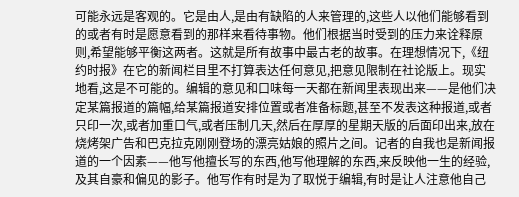可能永远是客观的。它是由人,是由有缺陷的人来管理的,这些人以他们能够看到的或者有时是愿意看到的那样来看待事物。他们根据当时受到的压力来诠释原则,希望能够平衡这两者。这就是所有故事中最古老的故事。在理想情况下,《纽约时报》在它的新闻栏目里不打算表达任何意见,把意见限制在社论版上。现实地看,这是不可能的。编辑的意见和口味每一天都在新闻里表现出来——是他们决定某篇报道的篇幅,给某篇报道安排位置或者准备标题,甚至不发表这种报道,或者只印一次,或者加重口气,或者压制几天,然后在厚厚的星期天版的后面印出来,放在烧烤架广告和巴克拉克刚刚登场的漂亮姑娘的照片之间。记者的自我也是新闻报道的一个因素——他写他擅长写的东西,他写他理解的东西,来反映他一生的经验,及其自豪和偏见的影子。他写作有时是为了取悦于编辑,有时是让人注意他自己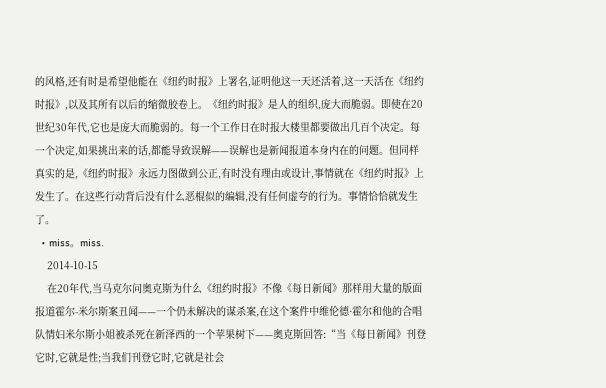的风格,还有时是希望他能在《纽约时报》上署名,证明他这一天还活着,这一天活在《纽约时报》,以及其所有以后的缩微胶卷上。《纽约时报》是人的组织,庞大而脆弱。即使在20世纪30年代,它也是庞大而脆弱的。每一个工作日在时报大楼里都要做出几百个决定。每一个决定,如果挑出来的话,都能导致误解——误解也是新闻报道本身内在的问题。但同样真实的是,《纽约时报》永远力图做到公正,有时没有理由或设计,事情就在《纽约时报》上发生了。在这些行动背后没有什么恶棍似的编辑,没有任何虚夸的行为。事情恰恰就发生了。
  • miss。miss.
    2014-10-15
    在20年代,当马克尔问奥克斯为什么《纽约时报》不像《每日新闻》那样用大量的版面报道霍尔-米尔斯案丑闻——一个仍未解决的谋杀案,在这个案件中维伦德·霍尔和他的合唱队情妇米尔斯小姐被杀死在新泽西的一个苹果树下——奥克斯回答:“当《每日新闻》刊登它时,它就是性;当我们刊登它时,它就是社会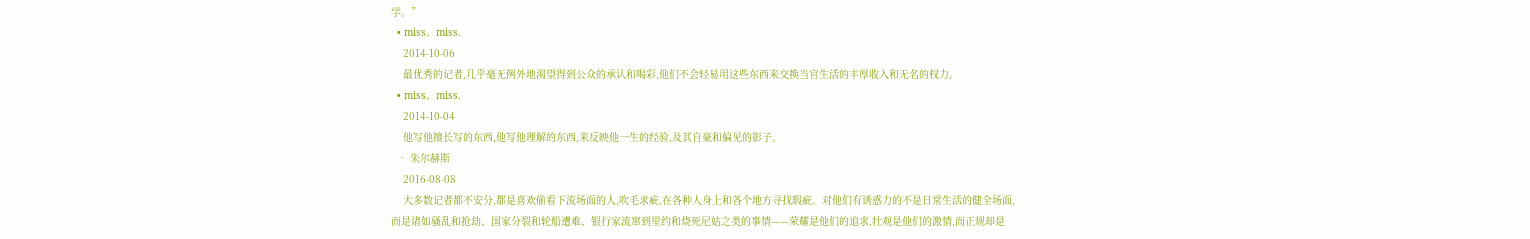学。”
  • miss。miss.
    2014-10-06
    最优秀的记者,几乎毫无例外地渴望得到公众的承认和喝彩,他们不会轻易用这些东西来交换当官生活的丰厚收入和无名的权力。
  • miss。miss.
    2014-10-04
    他写他擅长写的东西,他写他理解的东西,来反映他一生的经验,及其自豪和偏见的影子。
  • 朱尔赫斯
    2016-08-08
    大多数记者都不安分,都是喜欢偷看下流场面的人,吹毛求疵,在各种人身上和各个地方寻找瑕疵。对他们有诱惑力的不是日常生活的健全场面,而是诸如骚乱和抢劫、国家分裂和轮船遭难、银行家流窜到里约和烧死尼姑之类的事情——荣耀是他们的追求,壮观是他们的激情,而正规却是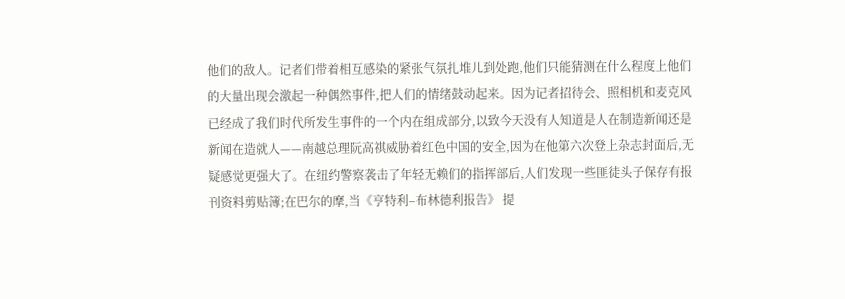他们的敌人。记者们带着相互感染的紧张气氛扎堆儿到处跑,他们只能猜测在什么程度上他们的大量出现会激起一种偶然事件,把人们的情绪鼓动起来。因为记者招待会、照相机和麦克风已经成了我们时代所发生事件的一个内在组成部分,以致今天没有人知道是人在制造新闻还是新闻在造就人——南越总理阮高祺威胁着红色中国的安全,因为在他第六次登上杂志封面后,无疑感觉更强大了。在纽约警察袭击了年轻无赖们的指挥部后,人们发现一些匪徒头子保存有报刊资料剪贴簿;在巴尔的摩,当《亨特利–布林德利报告》 提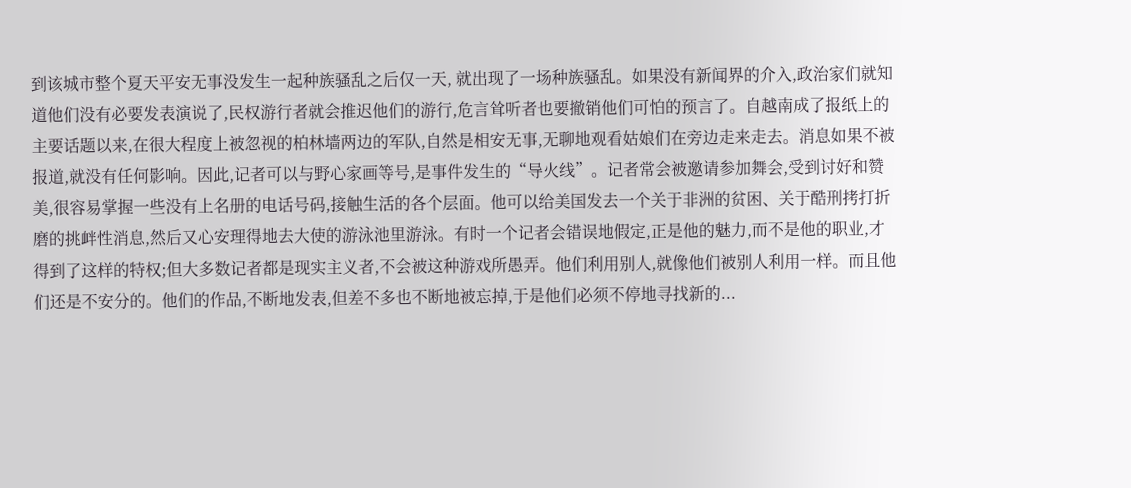到该城市整个夏天平安无事没发生一起种族骚乱之后仅一天, 就出现了一场种族骚乱。如果没有新闻界的介入,政治家们就知道他们没有必要发表演说了,民权游行者就会推迟他们的游行,危言耸听者也要撤销他们可怕的预言了。自越南成了报纸上的主要话题以来,在很大程度上被忽视的柏林墙两边的军队,自然是相安无事,无聊地观看姑娘们在旁边走来走去。消息如果不被报道,就没有任何影响。因此,记者可以与野心家画等号,是事件发生的“导火线”。记者常会被邀请参加舞会,受到讨好和赞美,很容易掌握一些没有上名册的电话号码,接触生活的各个层面。他可以给美国发去一个关于非洲的贫困、关于酷刑拷打折磨的挑衅性消息,然后又心安理得地去大使的游泳池里游泳。有时一个记者会错误地假定,正是他的魅力,而不是他的职业,才得到了这样的特权;但大多数记者都是现实主义者,不会被这种游戏所愚弄。他们利用别人,就像他们被别人利用一样。而且他们还是不安分的。他们的作品,不断地发表,但差不多也不断地被忘掉,于是他们必须不停地寻找新的...